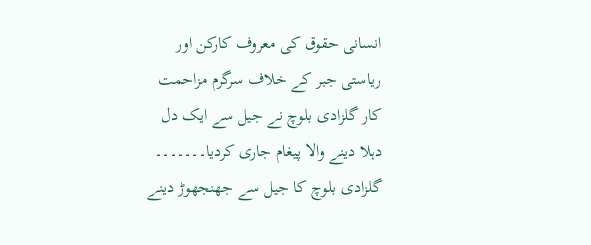انسانی حقوق کی معروف کارکن اور ریاستی جبر کے خلاف سرگرم مزاحمت کار گلزادی بلوچ نے جیل سے ایک دل دہلا دینے والا پیغام جاری کردیا۔۔۔۔۔۔۔
گلزادی بلوچ کا جیل سے جھنجھوڑ دینے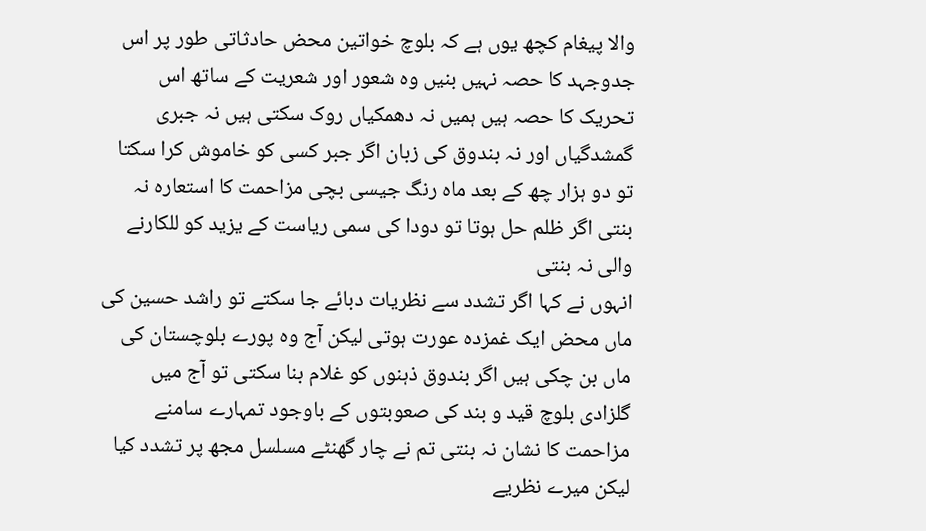والا پیغام کچھ یوں ہے کہ بلوچ خواتین محض حادثاتی طور پر اس جدوجہد کا حصہ نہیں بنیں وہ شعور اور شعریت کے ساتھ اس تحریک کا حصہ ہیں ہمیں نہ دھمکیاں روک سکتی ہیں نہ جبری گمشدگیاں اور نہ بندوق کی زبان اگر جبر کسی کو خاموش کرا سکتا تو دو ہزار چھ کے بعد ماہ رنگ جیسی بچی مزاحمت کا استعارہ نہ بنتی اگر ظلم حل ہوتا تو دودا کی سمی ریاست کے یزید کو للکارنے والی نہ بنتی
انہوں نے کہا اگر تشدد سے نظریات دبائے جا سکتے تو راشد حسین کی ماں محض ایک غمزدہ عورت ہوتی لیکن آج وہ پورے بلوچستان کی ماں بن چکی ہیں اگر بندوق ذہنوں کو غلام بنا سکتی تو آج میں گلزادی بلوچ قید و بند کی صعوبتوں کے باوجود تمہارے سامنے مزاحمت کا نشان نہ بنتی تم نے چار گھنٹے مسلسل مجھ پر تشدد کیا لیکن میرے نظریے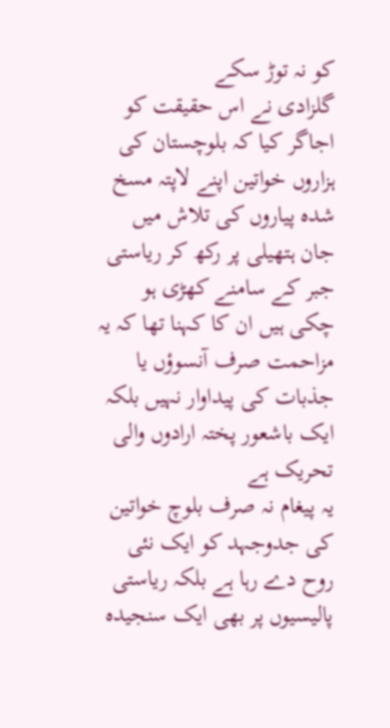کو نہ توڑ سکے
گلزادی نے اس حقیقت کو اجاگر کیا کہ بلوچستان کی ہزاروں خواتین اپنے لاپتہ مسخ شدہ پیاروں کی تلاش میں جان ہتھیلی پر رکھ کر ریاستی جبر کے سامنے کھڑی ہو چکی ہیں ان کا کہنا تھا کہ یہ مزاحمت صرف آنسوؤں یا جذبات کی پیداوار نہیں بلکہ ایک باشعور پختہ ارادوں والی تحریک ہے
یہ پیغام نہ صرف بلوچ خواتین کی جدوجہد کو ایک نئی روح دے رہا ہے بلکہ ریاستی پالیسیوں پر بھی ایک سنجیدہ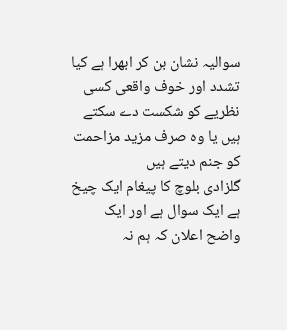سوالیہ نشان بن کر ابھرا ہے کیا تشدد اور خوف واقعی کسی نظریے کو شکست دے سکتے ہیں یا وہ صرف مزید مزاحمت کو جنم دیتے ہیں
گلزادی بلوچ کا پیغام ایک چیخ ہے ایک سوال ہے اور ایک واضح اعلان کہ ہم نہ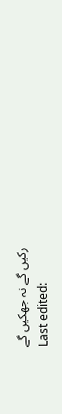رکیں گے نہ جھکیں گے
Last edited: